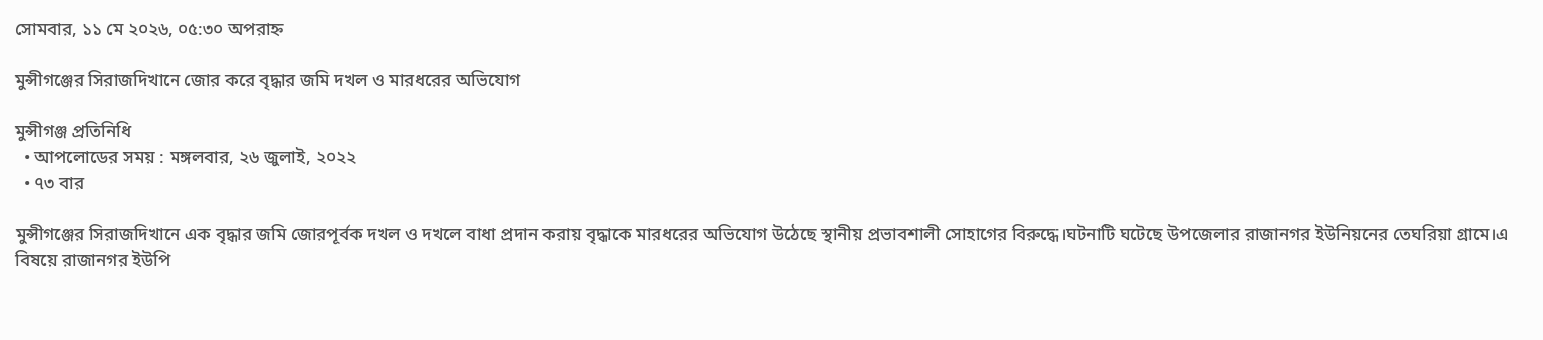সোমবার, ১১ মে ২০২৬, ০৫:৩০ অপরাহ্ন

মুন্সীগঞ্জের সিরাজদিখানে জোর করে বৃদ্ধার জমি দখল ও মারধরের অভিযোগ

মুন্সীগঞ্জ প্রতিনিধি
  • আপলোডের সময় : মঙ্গলবার, ২৬ জুলাই, ২০২২
  • ৭৩ বার

মুন্সীগঞ্জের সিরাজদিখানে এক বৃদ্ধার জমি জোরপূর্বক দখল ও দখলে বাধা প্রদান করায় বৃদ্ধাকে মারধরের অভিযোগ উঠেছে স্থানীয় প্রভাবশালী সোহাগের বিরুদ্ধে।ঘটনাটি ঘটেছে উপজেলার রাজানগর ইউনিয়নের তেঘরিয়া গ্রামে।এ বিষয়ে রাজানগর ইউপি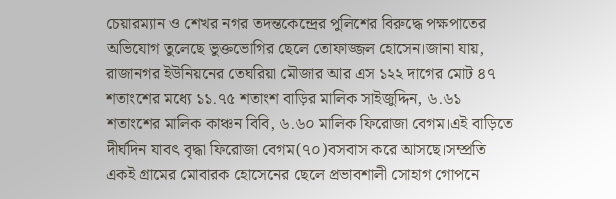চেয়ারম্যান ও শেখর নগর তদন্তকেন্দ্রের পুলিশের বিরুদ্ধে পক্ষপাতের অভিযোগ তুলেছে ভুক্তভোগির ছেলে তোফাজ্জল হোসেন।জানা যায়, রাজানগর ইউনিয়নের তেঘরিয়া মৌজার আর এস ১২২ দাগের মোট ৪৭ শতাংশের মধ্যে ১১.৭৫ শতাংশ বাড়ির মালিক সাইজুদ্দিন, ৬.৬১ শতাংশের মালিক কাঞ্চন বিবি, ৬.৬০ মালিক ফিরোজা বেগম।এই বাড়িতে দীর্ঘদিন যাবৎ বৃদ্ধা ফিরোজা বেগম(৭০)বসবাস করে আসছে।সম্প্রতি একই গ্রামের মোবারক হোসেনের ছেলে প্রভাবশালী সোহাগ গোপনে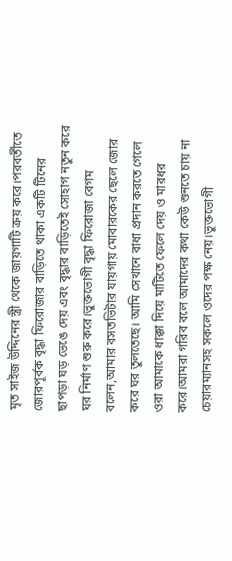মৃত সাইজ উদ্দিনের স্ত্রী থেকে জায়গাটি ক্রয় করে।পরবর্তীতে জোরপূর্বক বৃদ্ধা ফিরোজার বাড়িতে থাকা একটি টিনের ছাপড়া ঘড় ভেঙে দেয় এবং বৃদ্ধার বাড়িতেই সোহাগ নতুন করে ঘর নির্মাণ শুরু করে।ভুক্তভোগী বৃদ্ধা ফিরোজা বেগম বলেন,আমার বসতভিটার যায়গায় মোবারকের ছেলে জোর করে ঘর তুলতেছে। আমি সেখানে বাধা প্রদান করতে গেলে ওরা আমাকে ধাক্কা দিয়ে মাটিতে ফেলে দেয় ও মারধর করে।আমরা গরিব বলে আমাদের কথা কেউ শুনতে চায় না চেয়ারম্যানসহ সকলে ওদের পক্ষ নেয়।ভুক্তভোগী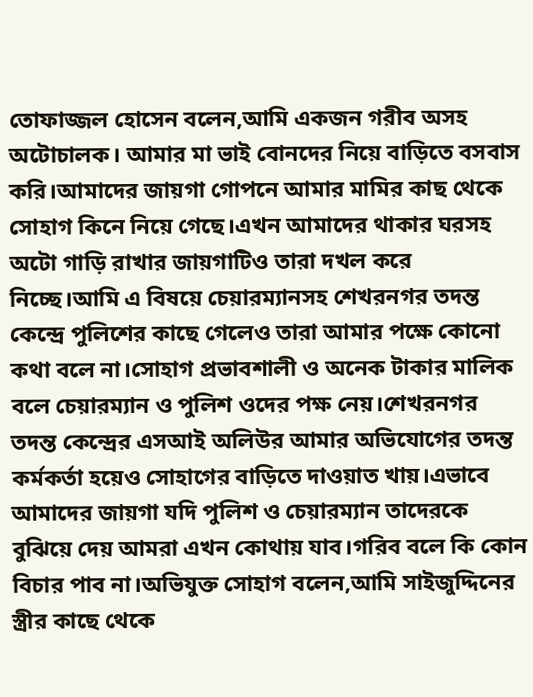তোফাজ্জল হোসেন বলেন,আমি একজন গরীব অসহ অটোচালক। আমার মা ভাই বোনদের নিয়ে বাড়িতে বসবাস করি।আমাদের জায়গা গোপনে আমার মামির কাছ থেকে সোহাগ কিনে নিয়ে গেছে।এখন আমাদের থাকার ঘরসহ অটো গাড়ি রাখার জায়গাটিও তারা দখল করে নিচ্ছে।আমি এ বিষয়ে চেয়ারম্যানসহ শেখরনগর তদন্ত কেন্দ্রে পুলিশের কাছে গেলেও তারা আমার পক্ষে কোনো কথা বলে না।সোহাগ প্রভাবশালী ও অনেক টাকার মালিক বলে চেয়ারম্যান ও পুলিশ ওদের পক্ষ নেয়।শেখরনগর তদন্ত কেন্দ্রের এসআই অলিউর আমার অভিযোগের তদন্ত কর্মকর্তা হয়েও সোহাগের বাড়িতে দাওয়াত খায়।এভাবে আমাদের জায়গা যদি পুলিশ ও চেয়ারম্যান তাদেরকে বুঝিয়ে দেয় আমরা এখন কোথায় যাব।গরিব বলে কি কোন বিচার পাব না।অভিযুক্ত সোহাগ বলেন,আমি সাইজুদ্দিনের স্ত্রীর কাছে থেকে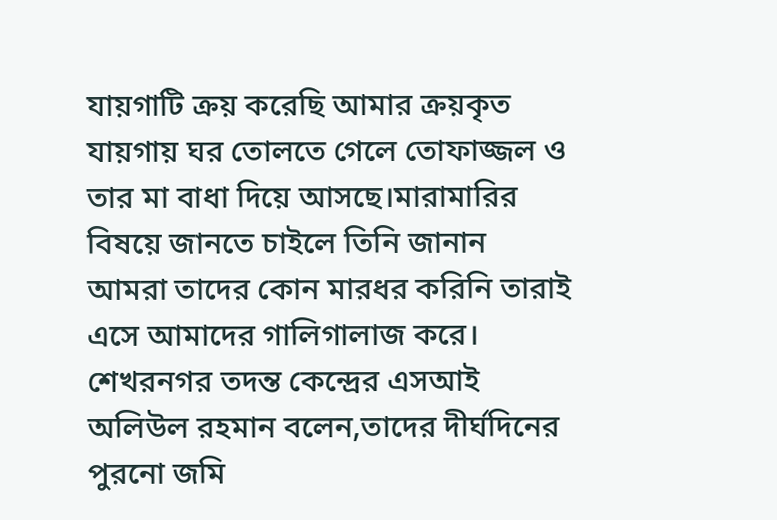যায়গাটি ক্রয় করেছি আমার ক্রয়কৃত যায়গায় ঘর তোলতে গেলে তোফাজ্জল ও তার মা বাধা দিয়ে আসছে।মারামারির বিষয়ে জানতে চাইলে তিনি জানান আমরা তাদের কোন মারধর করিনি তারাই এসে আমাদের গালিগালাজ করে।
শেখরনগর তদন্ত কেন্দ্রের এসআই অলিউল রহমান বলেন,তাদের দীর্ঘদিনের পুরনো জমি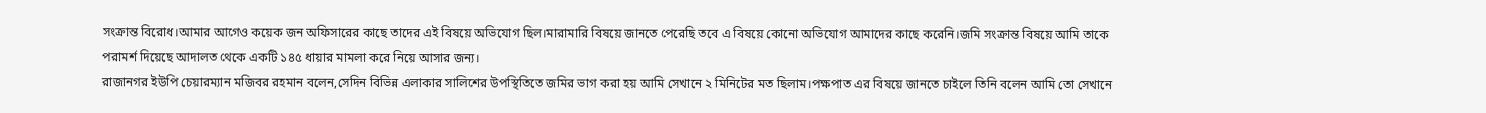সংক্রান্ত বিরোধ।আমার আগেও কয়েক জন অফিসারের কাছে তাদের এই বিষয়ে অভিযোগ ছিল।মারামারি বিষয়ে জানতে পেরেছি তবে এ বিষয়ে কোনো অভিযোগ আমাদের কাছে করেনি।জমি সংক্রান্ত বিষয়ে আমি তাকে পরামর্শ দিয়েছে আদালত থেকে একটি ১৪৫ ধায়ার মামলা করে নিয়ে আসার জন্য।
রাজানগর ইউপি চেয়ারম্যান মজিবর রহমান বলেন,সেদিন বিভিন্ন এলাকার সালিশের উপস্থিতিতে জমির ভাগ করা হয় আমি সেখানে ২ মিনিটের মত ছিলাম।পক্ষপাত এর বিষয়ে জানতে চাইলে তিনি বলেন আমি তো সেখানে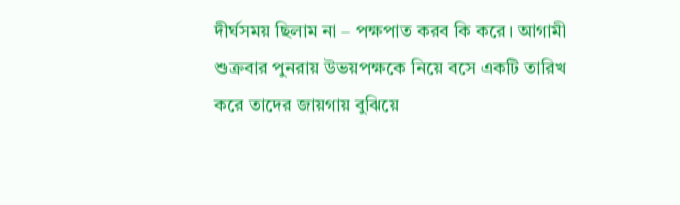দীর্ঘসময় ছিলাম না – পক্ষপাত করব কি করে। আগামী শুক্রবার পুনরায় উভয়পক্ষকে নিয়ে বসে একটি তারিখ করে তাদের জায়গায় বুঝিয়ে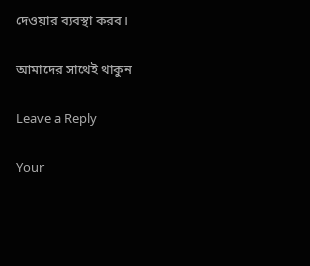দেওয়ার ব্যবস্থা করব।

আমাদের সাথেই থাকুন

Leave a Reply

Your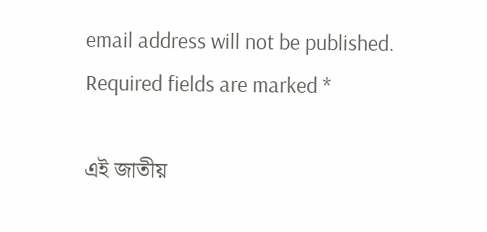email address will not be published. Required fields are marked *

এই জাতীয়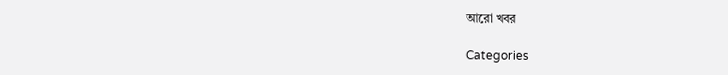আরো খবর

Categories